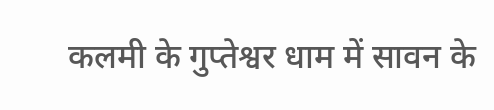कलमी के गुप्तेश्वर धाम में सावन के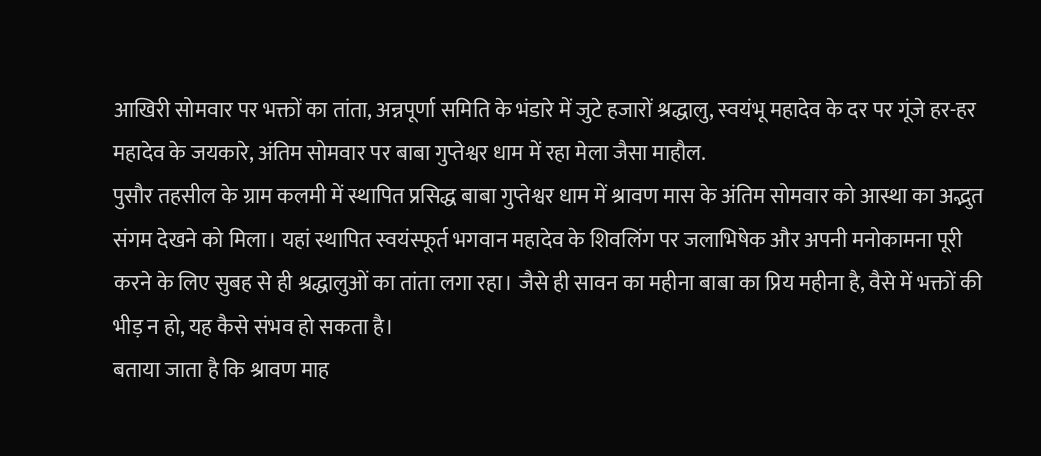आखिरी सोमवार पर भक्तों का तांता, अन्नपूर्णा समिति के भंडारे में जुटे हजारों श्रद्धालु, स्वयंभू महादेव के दर पर गूंजे हर-हर महादेव के जयकारे, अंतिम सोमवार पर बाबा गुप्तेश्वर धाम में रहा मेला जैसा माहौल.
पुसौर तहसील के ग्राम कलमी में स्थापित प्रसिद्ध बाबा गुप्तेश्वर धाम में श्रावण मास के अंतिम सोमवार को आस्था का अद्भुत संगम देखने को मिला। यहां स्थापित स्वयंस्फूर्त भगवान महादेव के शिवलिंग पर जलाभिषेक और अपनी मनोकामना पूरी करने के लिए सुबह से ही श्रद्धालुओं का तांता लगा रहा। जैसे ही सावन का महीना बाबा का प्रिय महीना है, वैसे में भक्तों की भीड़ न हो, यह कैसे संभव हो सकता है।
बताया जाता है कि श्रावण माह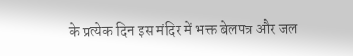के प्रत्येक दिन इस मंदिर में भक्त बेलपत्र और जल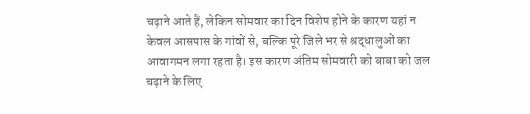चढ़ाने आते हैं, लेकिन सोमवार का दिन विशेष होने के कारण यहां न केवल आसपास के गांवों से, बल्कि पूरे जिले भर से श्रद्धालुओं का आवागमन लगा रहता है। इस कारण अंतिम सोमवारी को बाबा को जल चढ़ाने के लिए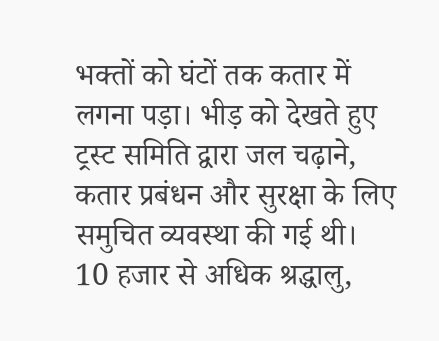भक्तों को घंटों तक कतार में लगना पड़ा। भीड़ को देखते हुए ट्रस्ट समिति द्वारा जल चढ़ाने, कतार प्रबंधन और सुरक्षा के लिए समुचित व्यवस्था की गई थी।
10 हजार से अधिक श्रद्धालु,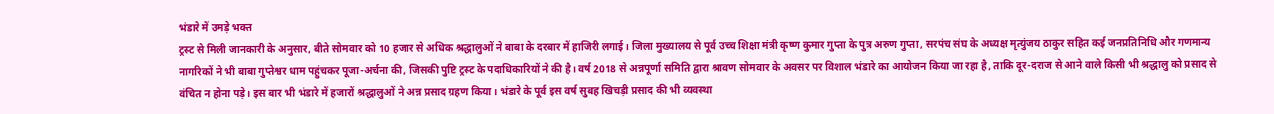भंडारे में उमड़े भक्त
ट्रस्ट से मिली जानकारी के अनुसार, बीते सोमवार को 10 हजार से अधिक श्रद्धालुओं ने बाबा के दरबार में हाजिरी लगाई। जिला मुख्यालय से पूर्व उच्च शिक्षा मंत्री कृष्ण कुमार गुप्ता के पुत्र अरुण गुप्ता, सरपंच संघ के अध्यक्ष मृत्युंजय ठाकुर सहित कई जनप्रतिनिधि और गणमान्य नागरिकों ने भी बाबा गुप्तेश्वर धाम पहुंचकर पूजा-अर्चना की, जिसकी पुष्टि ट्रस्ट के पदाधिकारियों ने की है। वर्ष 2018 से अन्नपूर्णा समिति द्वारा श्रावण सोमवार के अवसर पर विशाल भंडारे का आयोजन किया जा रहा है, ताकि दूर-दराज से आने वाले किसी भी श्रद्धालु को प्रसाद से वंचित न होना पड़े। इस बार भी भंडारे में हजारों श्रद्धालुओं ने अन्न प्रसाद ग्रहण किया। भंडारे के पूर्व इस वर्ष सुबह खिचड़ी प्रसाद की भी व्यवस्था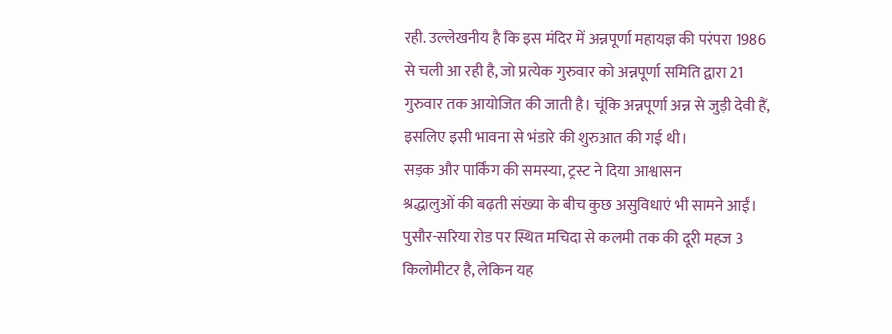रही. उल्लेखनीय है कि इस मंदिर में अन्नपूर्णा महायज्ञ की परंपरा 1986 से चली आ रही है, जो प्रत्येक गुरुवार को अन्नपूर्णा समिति द्वारा 21 गुरुवार तक आयोजित की जाती है। चूंकि अन्नपूर्णा अन्न से जुड़ी देवी हैं, इसलिए इसी भावना से भंडारे की शुरुआत की गई थी।
सड़क और पार्किंग की समस्या, ट्रस्ट ने दिया आश्वासन
श्रद्धालुओं की बढ़ती संख्या के बीच कुछ असुविधाएं भी सामने आईं। पुसौर-सरिया रोड पर स्थित मचिदा से कलमी तक की दूरी महज 3 किलोमीटर है, लेकिन यह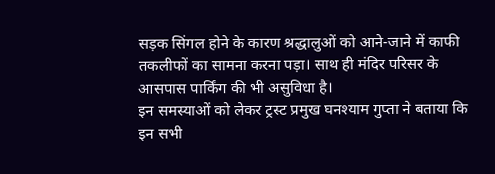सड़क सिंगल होने के कारण श्रद्धालुओं को आने-जाने में काफी तकलीफों का सामना करना पड़ा। साथ ही मंदिर परिसर के आसपास पार्किंग की भी असुविधा है।
इन समस्याओं को लेकर ट्रस्ट प्रमुख घनश्याम गुप्ता ने बताया कि इन सभी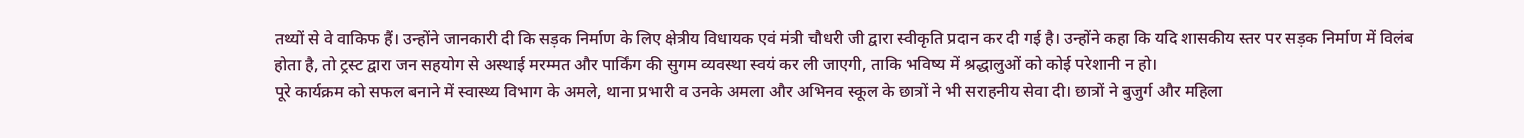तथ्यों से वे वाकिफ हैं। उन्होंने जानकारी दी कि सड़क निर्माण के लिए क्षेत्रीय विधायक एवं मंत्री चौधरी जी द्वारा स्वीकृति प्रदान कर दी गई है। उन्होंने कहा कि यदि शासकीय स्तर पर सड़क निर्माण में विलंब होता है, तो ट्रस्ट द्वारा जन सहयोग से अस्थाई मरम्मत और पार्किंग की सुगम व्यवस्था स्वयं कर ली जाएगी, ताकि भविष्य में श्रद्धालुओं को कोई परेशानी न हो।
पूरे कार्यक्रम को सफल बनाने में स्वास्थ्य विभाग के अमले, थाना प्रभारी व उनके अमला और अभिनव स्कूल के छात्रों ने भी सराहनीय सेवा दी। छात्रों ने बुजुर्ग और महिला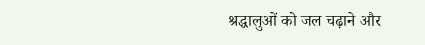श्रद्धालुओं को जल चढ़ाने और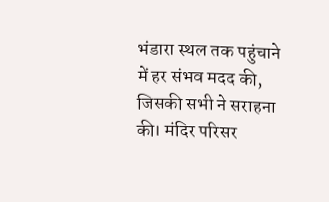भंडारा स्थल तक पहुंचाने में हर संभव मदद की, जिसकी सभी ने सराहना की। मंदिर परिसर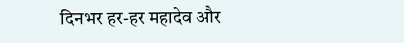दिनभर हर-हर महादेव और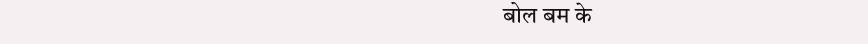बोल बम के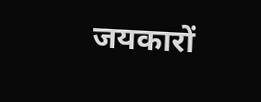जयकारों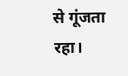से गूंजता रहा।